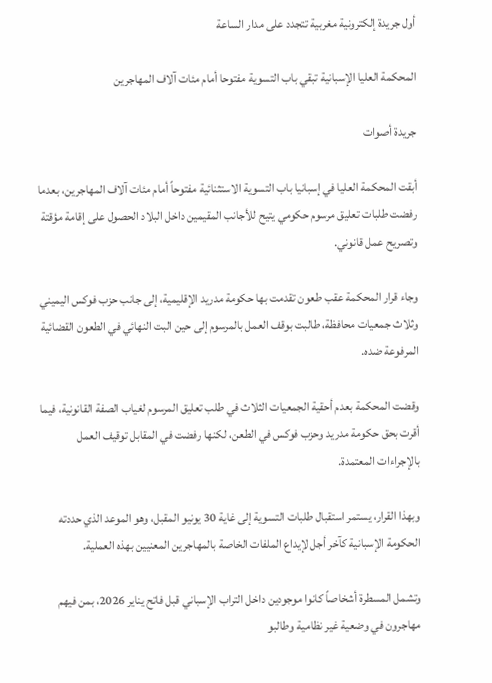أول جريدة إلكترونية مغربية تتجدد على مدار الساعة

المحكمة العليا الإسبانية تبقي باب التسوية مفتوحا أمام مئات آلاف المهاجرين

جريدة أصوات

أبقت المحكمة العليا في إسبانيا باب التسوية الاستثنائية مفتوحاً أمام مئات آلاف المهاجرين، بعدما رفضت طلبات تعليق مرسوم حكومي يتيح للأجانب المقيمين داخل البلاد الحصول على إقامة مؤقتة وتصريح عمل قانوني.

وجاء قرار المحكمة عقب طعون تقدمت بها حكومة مدريد الإقليمية، إلى جانب حزب فوكس اليميني وثلاث جمعيات محافظة، طالبت بوقف العمل بالمرسوم إلى حين البت النهائي في الطعون القضائية المرفوعة ضده.

وقضت المحكمة بعدم أحقية الجمعيات الثلاث في طلب تعليق المرسوم لغياب الصفة القانونية، فيما أقرت بحق حكومة مدريد وحزب فوكس في الطعن، لكنها رفضت في المقابل توقيف العمل بالإجراءات المعتمدة.

وبهذا القرار، يستمر استقبال طلبات التسوية إلى غاية 30 يونيو المقبل، وهو الموعد الذي حددته الحكومة الإسبانية كآخر أجل لإيداع الملفات الخاصة بالمهاجرين المعنيين بهذه العملية.

وتشمل المسطرة أشخاصاً كانوا موجودين داخل التراب الإسباني قبل فاتح يناير 2026، بمن فيهم مهاجرون في وضعية غير نظامية وطالبو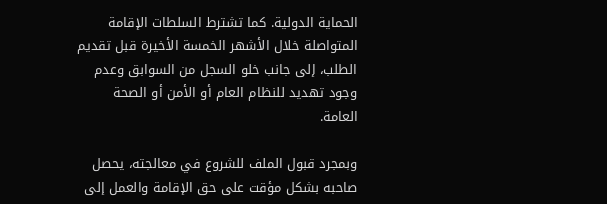الحماية الدولية. كما تشترط السلطات الإقامة المتواصلة خلال الأشهر الخمسة الأخيرة قبل تقديم الطلب، إلى جانب خلو السجل من السوابق وعدم وجود تهديد للنظام العام أو الأمن أو الصحة العامة.

وبمجرد قبول الملف للشروع في معالجته، يحصل صاحبه بشكل مؤقت على حق الإقامة والعمل إلى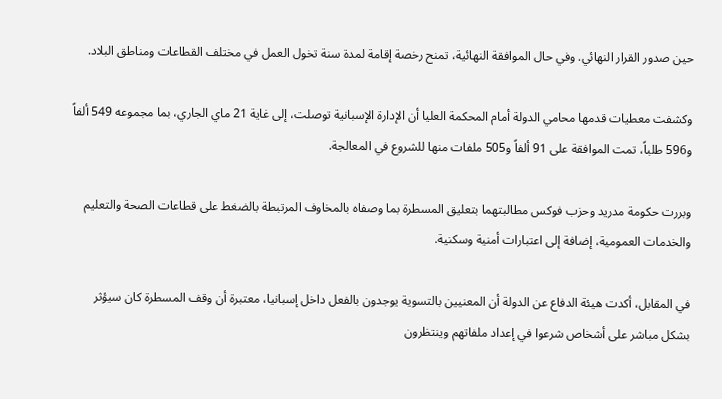حين صدور القرار النهائي. وفي حال الموافقة النهائية، تمنح رخصة إقامة لمدة سنة تخول العمل في مختلف القطاعات ومناطق البلاد.

وكشفت معطيات قدمها محامي الدولة أمام المحكمة العليا أن الإدارة الإسبانية توصلت، إلى غاية 21 ماي الجاري، بما مجموعه 549 ألفاً و596 طلباً، تمت الموافقة على 91 ألفاً و505 ملفات منها للشروع في المعالجة.

وبررت حكومة مدريد وحزب فوكس مطالبتهما بتعليق المسطرة بما وصفاه بالمخاوف المرتبطة بالضغط على قطاعات الصحة والتعليم والخدمات العمومية، إضافة إلى اعتبارات أمنية وسكنية.

في المقابل، أكدت هيئة الدفاع عن الدولة أن المعنيين بالتسوية يوجدون بالفعل داخل إسبانيا، معتبرة أن وقف المسطرة كان سيؤثر بشكل مباشر على أشخاص شرعوا في إعداد ملفاتهم وينتظرون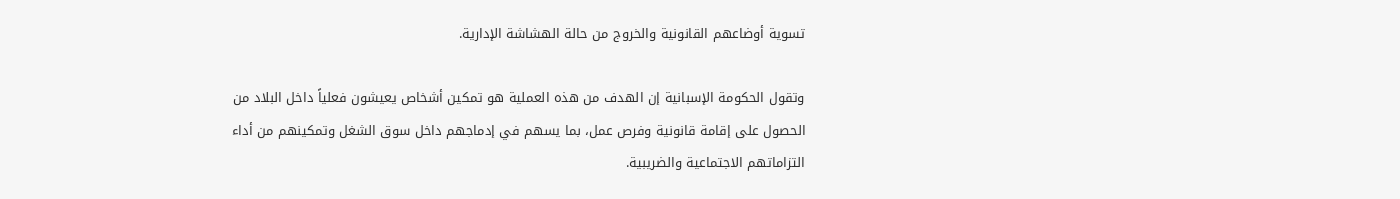تسوية أوضاعهم القانونية والخروج من حالة الهشاشة الإدارية.

وتقول الحكومة الإسبانية إن الهدف من هذه العملية هو تمكين أشخاص يعيشون فعلياً داخل البلاد من الحصول على إقامة قانونية وفرص عمل، بما يسهم في إدماجهم داخل سوق الشغل وتمكينهم من أداء التزاماتهم الاجتماعية والضريبية.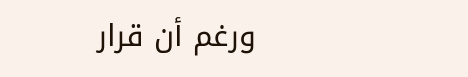ورغم أن قرار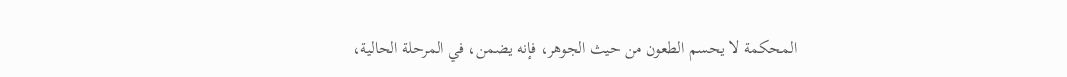المحكمة لا يحسم الطعون من حيث الجوهر، فإنه يضمن، في المرحلة الحالية،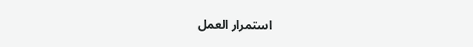استمرار العمل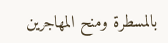بالمسطرة ومنح المهاجرين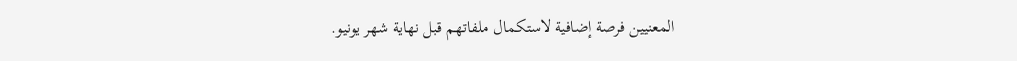المعنيين فرصة إضافية لاستكمال ملفاتهم قبل نهاية شهر يونيو.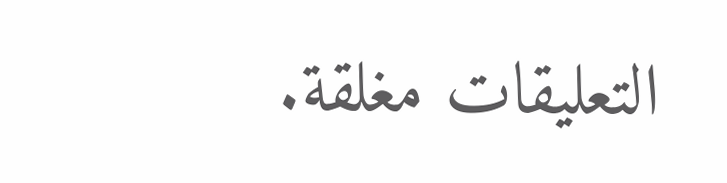التعليقات مغلقة.